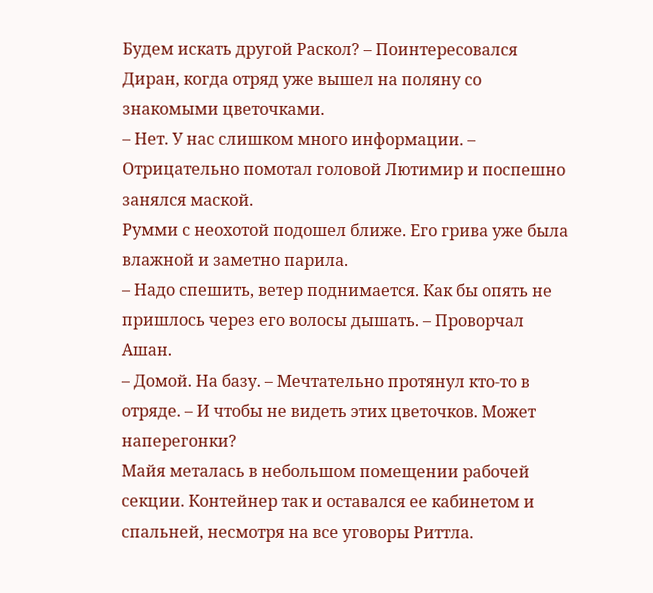Будем искать другой Раскол? – Поинтересовался Диран, когда отряд уже вышел на поляну со знакомыми цветочками.
– Нет. У нас слишком много информации. – Отрицательно помотал головой Лютимир и поспешно занялся маской.
Румми с неохотой подошел ближе. Его грива уже была влажной и заметно парила.
– Надо спешить, ветер поднимается. Как бы опять не пришлось через его волосы дышать. – Проворчал Ашан.
– Домой. На базу. – Мечтательно протянул кто-то в отряде. – И чтобы не видеть этих цветочков. Может наперегонки?
Майя металась в небольшом помещении рабочей секции. Контейнер так и оставался ее кабинетом и спальней, несмотря на все уговоры Риттла.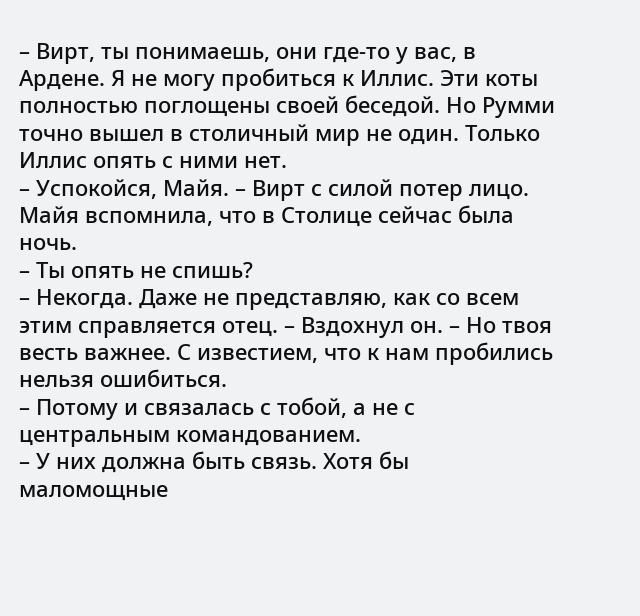– Вирт, ты понимаешь, они где-то у вас, в Ардене. Я не могу пробиться к Иллис. Эти коты полностью поглощены своей беседой. Но Румми точно вышел в столичный мир не один. Только Иллис опять с ними нет.
– Успокойся, Майя. – Вирт с силой потер лицо. Майя вспомнила, что в Столице сейчас была ночь.
– Ты опять не спишь?
– Некогда. Даже не представляю, как со всем этим справляется отец. – Вздохнул он. – Но твоя весть важнее. С известием, что к нам пробились нельзя ошибиться.
– Потому и связалась с тобой, а не с центральным командованием.
– У них должна быть связь. Хотя бы маломощные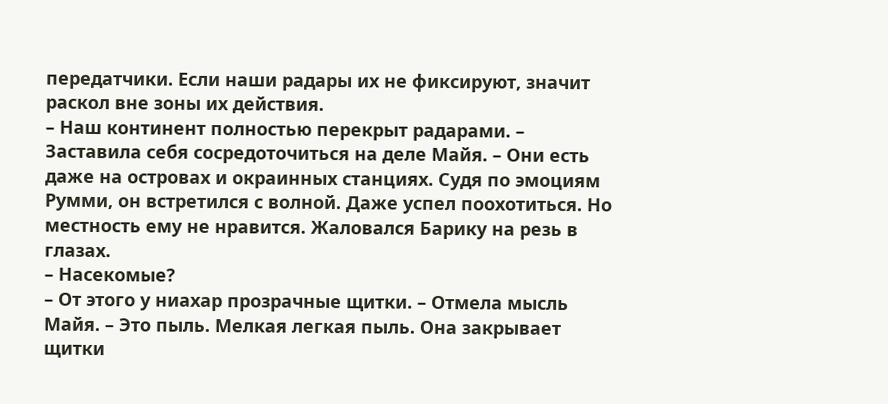передатчики. Если наши радары их не фиксируют, значит раскол вне зоны их действия.
– Наш континент полностью перекрыт радарами. – Заставила себя сосредоточиться на деле Майя. – Они есть даже на островах и окраинных станциях. Судя по эмоциям Румми, он встретился с волной. Даже успел поохотиться. Но местность ему не нравится. Жаловался Барику на резь в глазах.
– Насекомые?
– От этого у ниахар прозрачные щитки. – Отмела мысль Майя. – Это пыль. Мелкая легкая пыль. Она закрывает щитки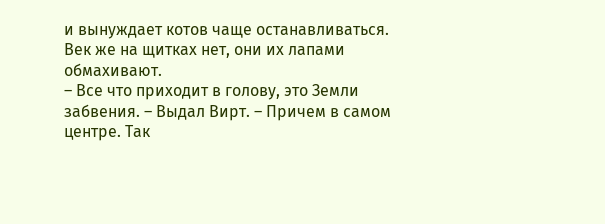и вынуждает котов чаще останавливаться. Век же на щитках нет, они их лапами обмахивают.
– Все что приходит в голову, это Земли забвения. – Выдал Вирт. – Причем в самом центре. Так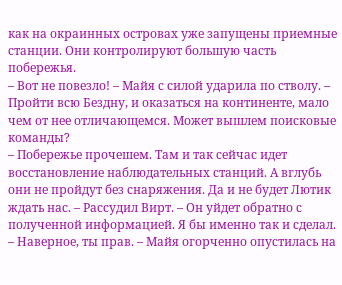как на окраинных островах уже запущены приемные станции. Они контролируют большую часть побережья.
– Вот не повезло! – Майя с силой ударила по стволу. – Пройти всю Бездну, и оказаться на континенте, мало чем от нее отличающемся. Может вышлем поисковые команды?
– Побережье прочешем. Там и так сейчас идет восстановление наблюдательных станций. А вглубь они не пройдут без снаряжения. Да и не будет Лютик ждать нас. – Рассудил Вирт. – Он уйдет обратно с полученной информацией. Я бы именно так и сделал.
– Наверное, ты прав. – Майя огорченно опустилась на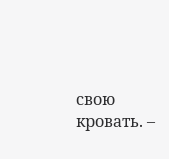свою кровать. –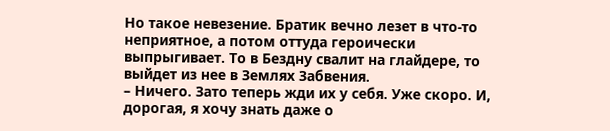Но такое невезение. Братик вечно лезет в что-то неприятное, а потом оттуда героически выпрыгивает. То в Бездну свалит на глайдере, то выйдет из нее в Землях Забвения.
– Ничего. Зато теперь жди их у себя. Уже скоро. И, дорогая, я хочу знать даже о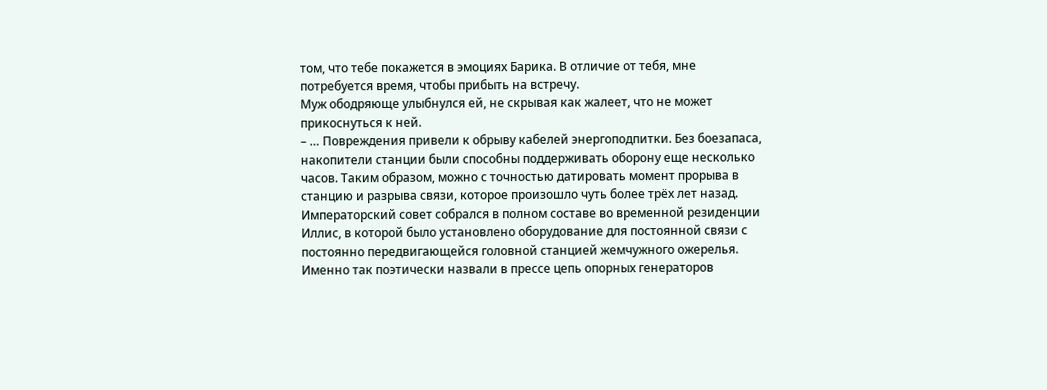том, что тебе покажется в эмоциях Барика. В отличие от тебя, мне потребуется время, чтобы прибыть на встречу.
Муж ободряюще улыбнулся ей, не скрывая как жалеет, что не может прикоснуться к ней.
– … Повреждения привели к обрыву кабелей энергоподпитки. Без боезапаса, накопители станции были способны поддерживать оборону еще несколько часов. Таким образом, можно с точностью датировать момент прорыва в станцию и разрыва связи, которое произошло чуть более трёх лет назад.
Императорский совет собрался в полном составе во временной резиденции Иллис, в которой было установлено оборудование для постоянной связи с постоянно передвигающейся головной станцией жемчужного ожерелья. Именно так поэтически назвали в прессе цепь опорных генераторов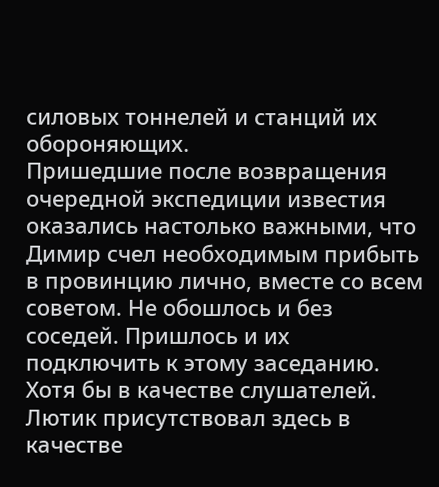силовых тоннелей и станций их обороняющих.
Пришедшие после возвращения очередной экспедиции известия оказались настолько важными, что Димир счел необходимым прибыть в провинцию лично, вместе со всем советом. Не обошлось и без соседей. Пришлось и их подключить к этому заседанию. Хотя бы в качестве слушателей.
Лютик присутствовал здесь в качестве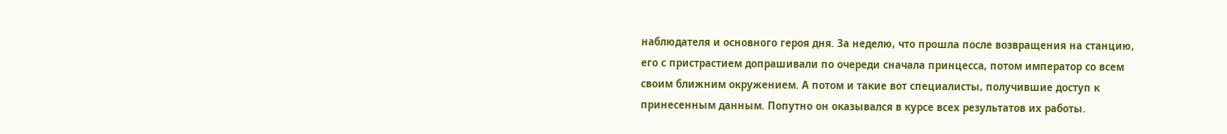наблюдателя и основного героя дня. За неделю, что прошла после возвращения на станцию, его с пристрастием допрашивали по очереди сначала принцесса, потом император со всем своим ближним окружением. А потом и такие вот специалисты, получившие доступ к принесенным данным. Попутно он оказывался в курсе всех результатов их работы.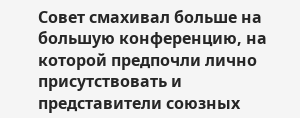Совет смахивал больше на большую конференцию, на которой предпочли лично присутствовать и представители союзных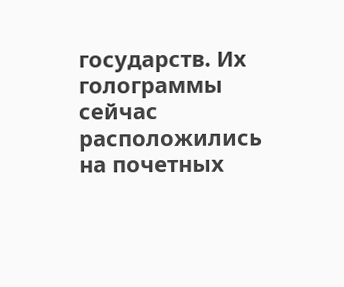государств. Их голограммы сейчас расположились на почетных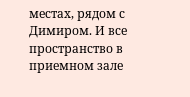местах, рядом с Димиром. И все пространство в приемном зале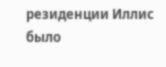резиденции Иллис было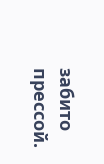забито прессой.